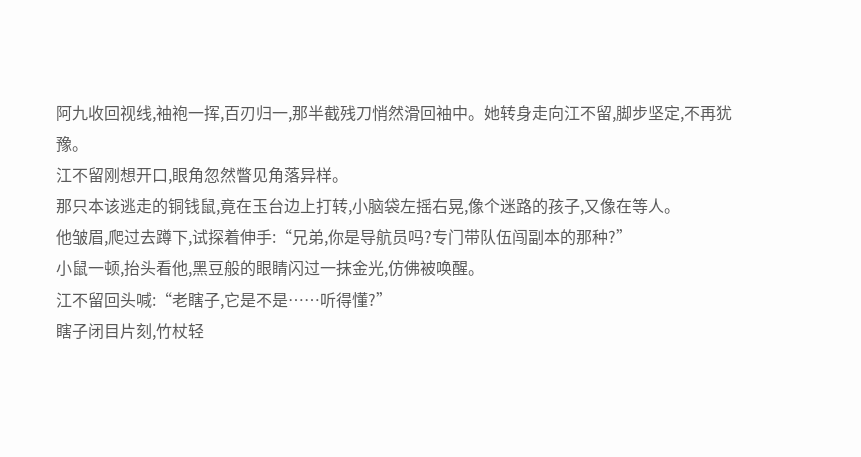阿九收回视线,袖袍一挥,百刃归一,那半截残刀悄然滑回袖中。她转身走向江不留,脚步坚定,不再犹豫。
江不留刚想开口,眼角忽然瞥见角落异样。
那只本该逃走的铜钱鼠,竟在玉台边上打转,小脑袋左摇右晃,像个迷路的孩子,又像在等人。
他皱眉,爬过去蹲下,试探着伸手:“兄弟,你是导航员吗?专门带队伍闯副本的那种?”
小鼠一顿,抬头看他,黑豆般的眼睛闪过一抹金光,仿佛被唤醒。
江不留回头喊:“老瞎子,它是不是……听得懂?”
瞎子闭目片刻,竹杖轻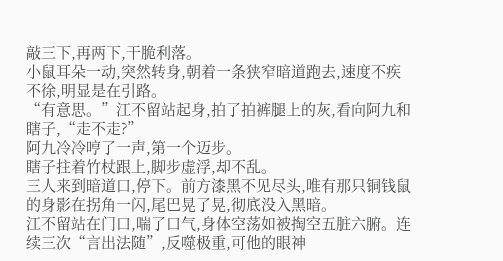敲三下,再两下,干脆利落。
小鼠耳朵一动,突然转身,朝着一条狭窄暗道跑去,速度不疾不徐,明显是在引路。
“有意思。”江不留站起身,拍了拍裤腿上的灰,看向阿九和瞎子,“走不走?”
阿九冷冷哼了一声,第一个迈步。
瞎子拄着竹杖跟上,脚步虚浮,却不乱。
三人来到暗道口,停下。前方漆黑不见尽头,唯有那只铜钱鼠的身影在拐角一闪,尾巴晃了晃,彻底没入黑暗。
江不留站在门口,喘了口气,身体空荡如被掏空五脏六腑。连续三次“言出法随”,反噬极重,可他的眼神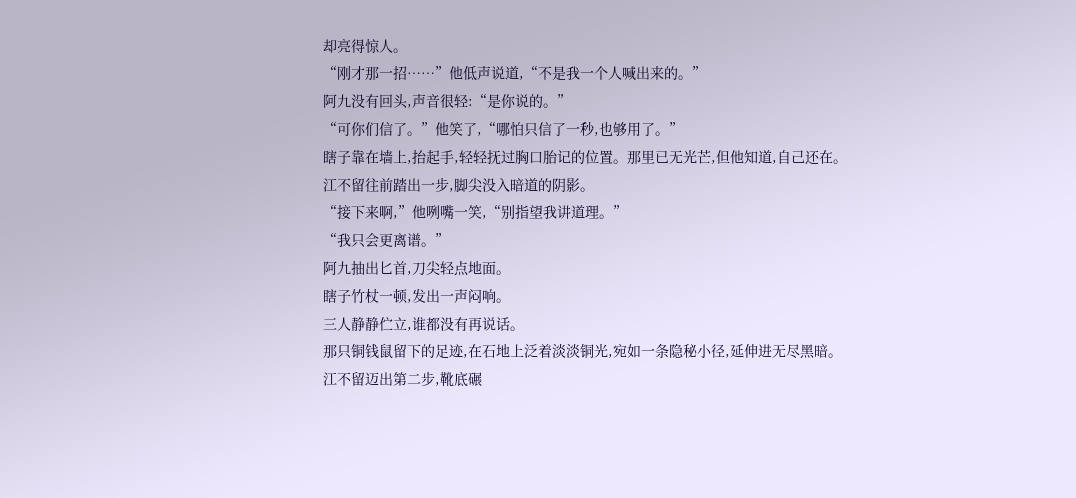却亮得惊人。
“刚才那一招……”他低声说道,“不是我一个人喊出来的。”
阿九没有回头,声音很轻:“是你说的。”
“可你们信了。”他笑了,“哪怕只信了一秒,也够用了。”
瞎子靠在墙上,抬起手,轻轻抚过胸口胎记的位置。那里已无光芒,但他知道,自己还在。
江不留往前踏出一步,脚尖没入暗道的阴影。
“接下来啊,”他咧嘴一笑,“别指望我讲道理。”
“我只会更离谱。”
阿九抽出匕首,刀尖轻点地面。
瞎子竹杖一顿,发出一声闷响。
三人静静伫立,谁都没有再说话。
那只铜钱鼠留下的足迹,在石地上泛着淡淡铜光,宛如一条隐秘小径,延伸进无尽黑暗。
江不留迈出第二步,靴底碾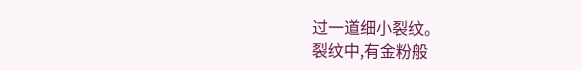过一道细小裂纹。
裂纹中,有金粉般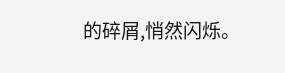的碎屑,悄然闪烁。